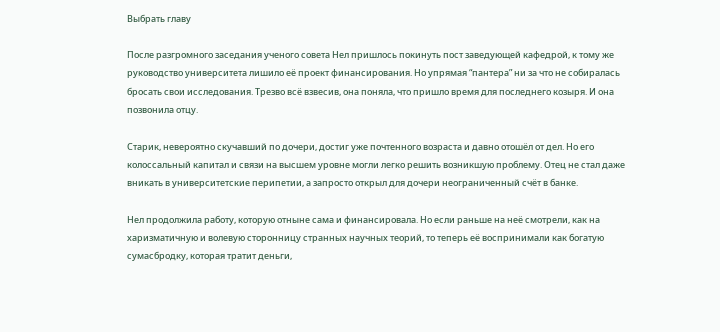Выбрать главу

После разгромного заседания ученого совета Нел пришлось покинуть пост заведующей кафедрой, к тому же руководство университета лишило её проект финансирования. Но упрямая “пантера” ни за что не собиралась бросать свои исследования. Трезво всё взвесив, она поняла, что пришло время для последнего козыря. И она позвонила отцу.

Старик, невероятно скучавший по дочери, достиг уже почтенного возраста и давно отошёл от дел. Но его колоссальный капитал и связи на высшем уровне могли легко решить возникшую проблему. Отец не стал даже вникать в университетские перипетии, а запросто открыл для дочери неограниченный счёт в банке.

Нел продолжила работу, которую отныне сама и финансировала. Но если раньше на неё смотрели, как на харизматичную и волевую сторонницу странных научных теорий, то теперь её воспринимали как богатую сумасбродку, которая тратит деньги,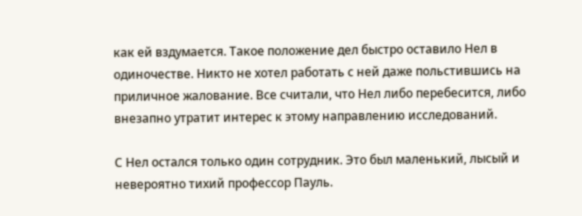как ей вздумается. Такое положение дел быстро оставило Нел в одиночестве. Никто не хотел работать с ней даже польстившись на приличное жалование. Все считали, что Нел либо перебесится, либо внезапно утратит интерес к этому направлению исследований.

С Нел остался только один сотрудник. Это был маленький, лысый и невероятно тихий профессор Пауль.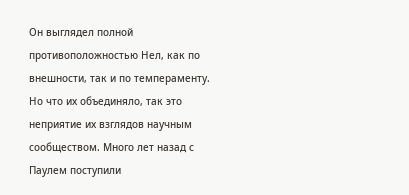Он выглядел полной противоположностью Нел, как по внешности, так и по темпераменту. Но что их объединяло, так это неприятие их взглядов научным сообществом. Много лет назад с Паулем поступили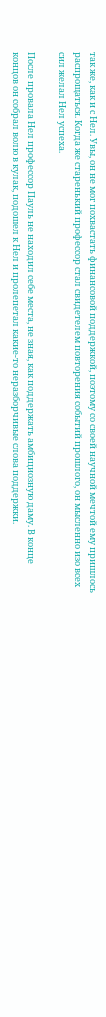так же, как и с Нел. Увы, он не мог похвастать финансовой поддержкой, поэтому со своей научной мечтой ему пришлось распрощаться. Когда же старенький профессор стал свидетелем повторения событий прошлого, он мысленно изо всех сил желал Нел успеха.

После провала Нел профессор Пауль не находил себе места, не зная, как поддержать амбициозную даму. В конце концов он собрал волю в кулак, подошел к Нел и пролепетал какие-то неразборчивые слова поддержки.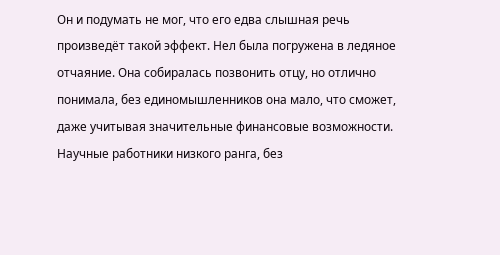Он и подумать не мог, что его едва слышная речь произведёт такой эффект. Нел была погружена в ледяное отчаяние. Она собиралась позвонить отцу, но отлично понимала, без единомышленников она мало, что сможет, даже учитывая значительные финансовые возможности. Научные работники низкого ранга, без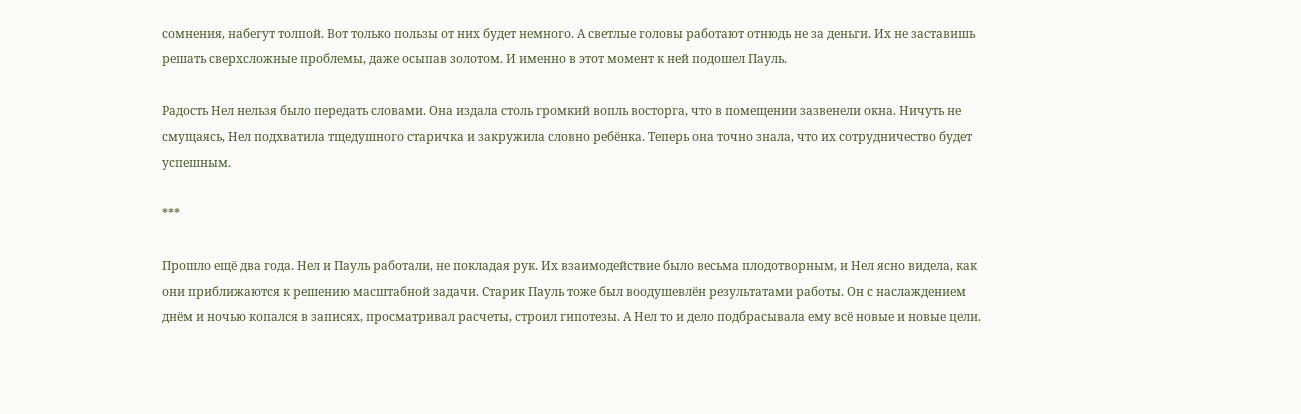сомнения, набегут толпой. Вот только пользы от них будет немного. А светлые головы работают отнюдь не за деньги. Их не заставишь решать сверхсложные проблемы, даже осыпав золотом. И именно в этот момент к ней подошел Пауль.

Радость Нел нельзя было передать словами. Она издала столь громкий вопль восторга, что в помещении зазвенели окна. Ничуть не смущаясь, Нел подхватила тщедушного старичка и закружила словно ребёнка. Теперь она точно знала, что их сотрудничество будет успешным.

***

Прошло ещё два года. Нел и Пауль работали, не покладая рук. Их взаимодействие было весьма плодотворным, и Нел ясно видела, как они приближаются к решению масштабной задачи. Старик Пауль тоже был воодушевлён результатами работы. Он с наслаждением днём и ночью копался в записях, просматривал расчеты, строил гипотезы. А Нел то и дело подбрасывала ему всё новые и новые цели.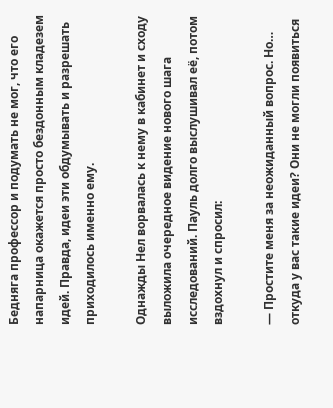Бедняга профессор и подумать не мог, что его напарница окажется просто бездонным кладезем идей. Правда, идеи эти обдумывать и разрешать приходилось именно ему.

Однажды Нел ворвалась к нему в кабинет и сходу выложила очередное видение нового шага исследований. Пауль долго выслушивал её, потом вздохнул и спросил:

— Простите меня за неожиданный вопрос. Но… откуда у вас такие идеи? Они не могли появиться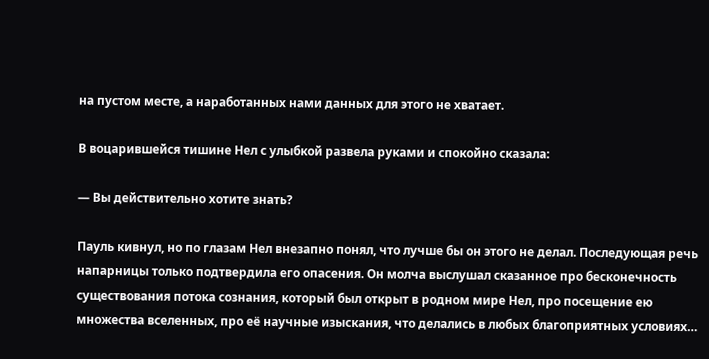на пустом месте, а наработанных нами данных для этого не хватает.

В воцарившейся тишине Нел с улыбкой развела руками и спокойно сказала:

— Вы действительно хотите знать?

Пауль кивнул, но по глазам Нел внезапно понял, что лучше бы он этого не делал. Последующая речь напарницы только подтвердила его опасения. Он молча выслушал сказанное про бесконечность существования потока сознания, который был открыт в родном мире Нел, про посещение ею множества вселенных, про её научные изыскания, что делались в любых благоприятных условиях…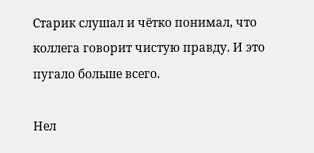Старик слушал и чётко понимал, что коллега говорит чистую правду. И это пугало больше всего.

Нел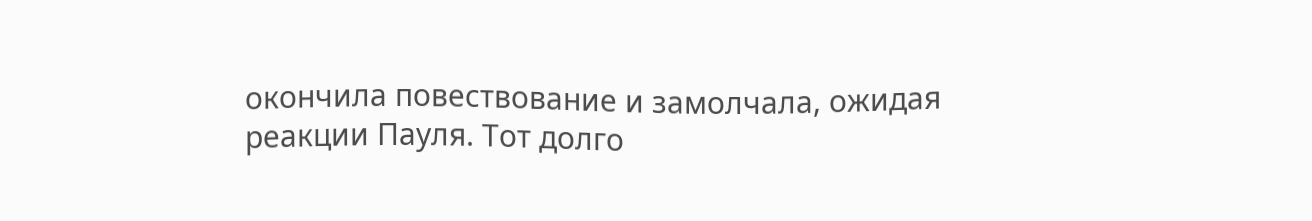окончила повествование и замолчала, ожидая реакции Пауля. Тот долго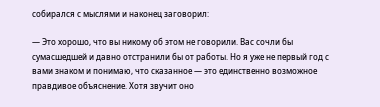собирался с мыслями и наконец заговорил:

— Это хорошо, что вы никому об этом не говорили. Вас сочли бы сумасшедшей и давно отстранили бы от работы. Но я уже не первый год с вами знаком и понимаю, что сказанное — это единственно возможное правдивое объяснение. Хотя звучит оно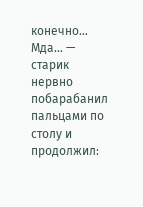конечно… Мда… — старик нервно побарабанил пальцами по столу и продолжил: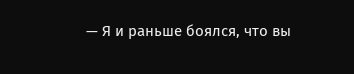— Я и раньше боялся, что вы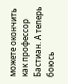можете окончить как профессор Бастиан. А теперь боюсь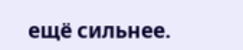ещё сильнее.